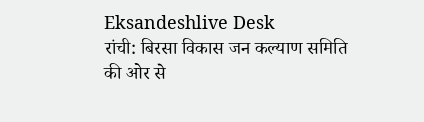Eksandeshlive Desk
रांची: बिरसा विकास जन कल्याण समिति की ओर से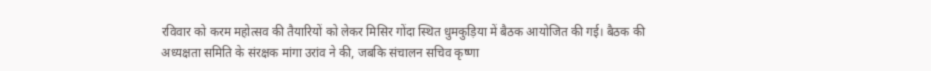रविवार को करम महोत्सव की तैयारियों को लेकर मिसिर गोंदा स्थित धुमकुड़िया में बैठक आयोजित की गई। बैठक की अध्यक्षता समिति के संरक्षक मांगा उरांव ने की, जबकि संचालन सचिव कृष्णा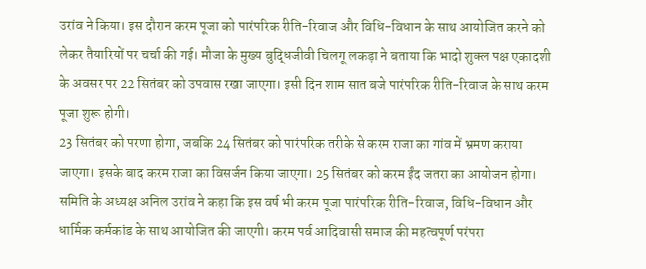उरांव ने किया। इस दौरान करम पूजा को पारंपरिक रीति-रिवाज और विधि-विधान के साथ आयोजित करने को लेकर तैयारियों पर चर्चा की गई। मौजा के मुख्य बुद्धिजीवी चिलगू लकड़ा ने बताया कि भादो शुक्ल पक्ष एकादशी के अवसर पर 22 सितंबर को उपवास रखा जाएगा। इसी दिन शाम सात बजे पारंपरिक रीति-रिवाज के साथ करम पूजा शुरू होगी।
23 सितंबर को परणा होगा, जबकि 24 सितंबर को पारंपरिक तरीके से करम राजा का गांव में भ्रमण कराया जाएगा। इसके बाद करम राजा का विसर्जन किया जाएगा। 25 सितंबर को करम ईंद जतरा का आयोजन होगा। समिति के अध्यक्ष अनिल उरांव ने कहा कि इस वर्ष भी करम पूजा पारंपरिक रीति-रिवाज, विधि-विधान और धार्मिक कर्मकांड के साथ आयोजित की जाएगी। करम पर्व आदिवासी समाज की महत्वपूर्ण परंपरा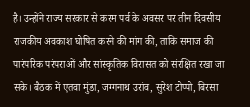है। उन्होंने राज्य सरकार से करम पर्व के अवसर पर तीन दिवसीय राजकीय अवकाश घोषित करने की मांग की, ताकि समाज की पारंपरिक परंपराओं और सांस्कृतिक विरासत को संरक्षित रखा जा सके। बैठक में एतवा मुंडा, जग्गनाथ उरांव, सुरेश टोप्पो, बिरसा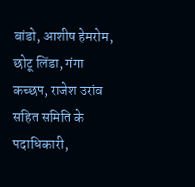बांडो, आशीष हेमरोम, छोटू लिंडा, गंगा कच्छप, राजेश उरांव सहित समिति के पदाधिकारी,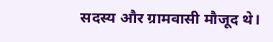सदस्य और ग्रामवासी मौजूद थे।